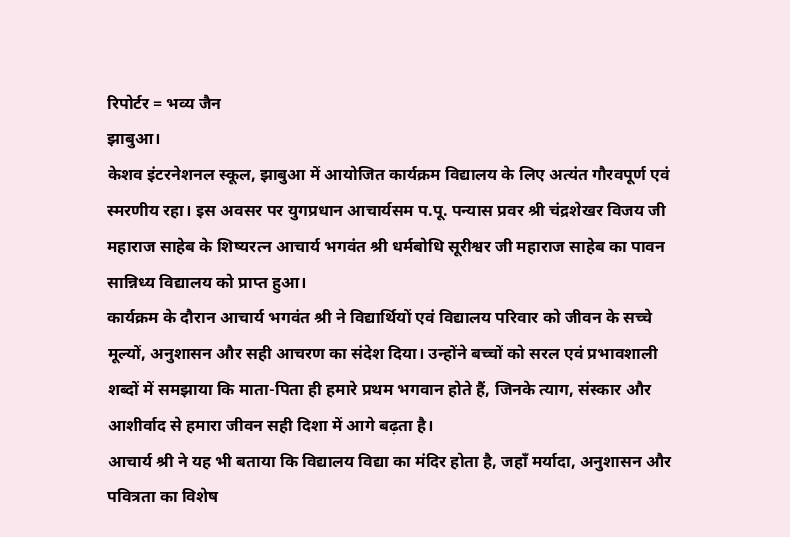रिपोर्टर = भव्य जैन
झाबुआ।
केशव इंटरनेशनल स्कूल, झाबुआ में आयोजित कार्यक्रम विद्यालय के लिए अत्यंत गौरवपूर्ण एवं स्मरणीय रहा। इस अवसर पर युगप्रधान आचार्यसम प.पू. पन्यास प्रवर श्री चंद्रशेखर विजय जी महाराज साहेब के शिष्यरत्न आचार्य भगवंत श्री धर्मबोधि सूरीश्वर जी महाराज साहेब का पावन सान्निध्य विद्यालय को प्राप्त हुआ।
कार्यक्रम के दौरान आचार्य भगवंत श्री ने विद्यार्थियों एवं विद्यालय परिवार को जीवन के सच्चे मूल्यों, अनुशासन और सही आचरण का संदेश दिया। उन्होंने बच्चों को सरल एवं प्रभावशाली शब्दों में समझाया कि माता-पिता ही हमारे प्रथम भगवान होते हैं, जिनके त्याग, संस्कार और आशीर्वाद से हमारा जीवन सही दिशा में आगे बढ़ता है।
आचार्य श्री ने यह भी बताया कि विद्यालय विद्या का मंदिर होता है, जहाँ मर्यादा, अनुशासन और पवित्रता का विशेष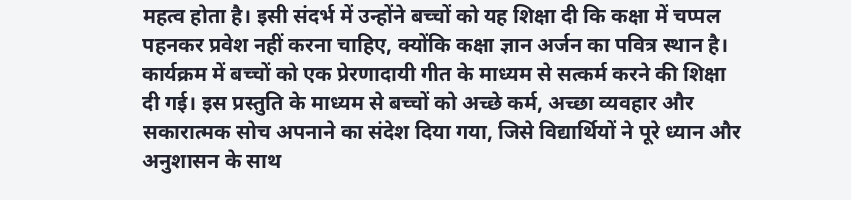महत्व होता है। इसी संदर्भ में उन्होंने बच्चों को यह शिक्षा दी कि कक्षा में चप्पल पहनकर प्रवेश नहीं करना चाहिए, क्योंकि कक्षा ज्ञान अर्जन का पवित्र स्थान है।
कार्यक्रम में बच्चों को एक प्रेरणादायी गीत के माध्यम से सत्कर्म करने की शिक्षा दी गई। इस प्रस्तुति के माध्यम से बच्चों को अच्छे कर्म, अच्छा व्यवहार और सकारात्मक सोच अपनाने का संदेश दिया गया, जिसे विद्यार्थियों ने पूरे ध्यान और अनुशासन के साथ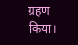ग्रहण किया।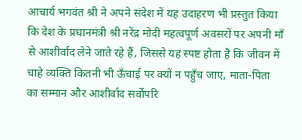आचार्य भगवंत श्री ने अपने संदेश में यह उदाहरण भी प्रस्तुत किया कि देश के प्रधानमंत्री श्री नरेंद्र मोदी महत्वपूर्ण अवसरों पर अपनी माँ से आशीर्वाद लेने जाते रहे हैं, जिससे यह स्पष्ट होता है कि जीवन में चाहे व्यक्ति कितनी भी ऊँचाई पर क्यों न पहुँच जाए, माता-पिता का सम्मान और आशीर्वाद सर्वोपरि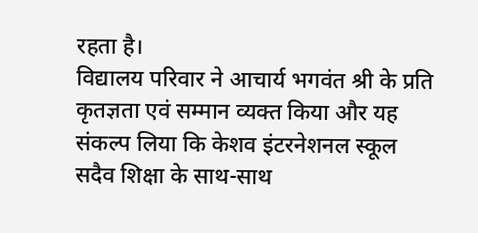रहता है।
विद्यालय परिवार ने आचार्य भगवंत श्री के प्रति कृतज्ञता एवं सम्मान व्यक्त किया और यह संकल्प लिया कि केशव इंटरनेशनल स्कूल सदैव शिक्षा के साथ-साथ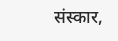संस्कार,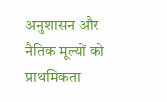अनुशासन और नैतिक मूल्यों को प्राथमिकता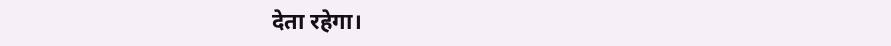देता रहेगा।